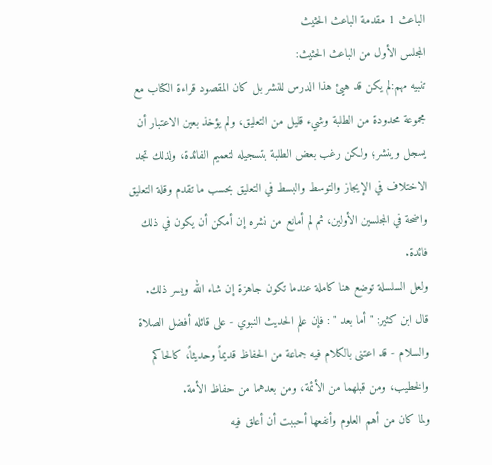الباعث 1 مقدمة الباعث الحثيث
المجلس الأول من الباعث الحثيث:
تنبيه مهم:لم يكن قد هيئ هذا الدرس للنشر بل كان المقصود قراءة الكتاب مع مجموعة محدودة من الطلبة وشيء قليل من التعليق، ولم يؤخذ بعين الاعتبار أن يسجل وينشر؛ ولكن رغب بعض الطلبة بتسجيله لتعميم الفائدة، ولذلك تجد الاختلاف في الإيجاز والتوسط والبسط في التعليق بحسب ما تقدم وقلة التعليق واضحة في المجلسين الأولين، ثم لم أمانع من نشره إن أمكن أن يكون في ذلك فائدة.
ولعل السلسلة توضع هنا كاملة عندما تكون جاهزة إن شاء الله ويسر ذلك.
قال ابن كثير: " أما بعد " : فإن علم الحديث النبوي - على قائله أفضل الصلاة والسلام - قد اعتنى بالكلام فيه جماعة من الحفاظ قديماً وحديثاً، كالحاكم والخطيب، ومن قبلهما من الأئمة، ومن بعدهما من حفاظ الأمة.
ولما كان من أهم العلوم وأنفعها أحببت أن أعلق فيه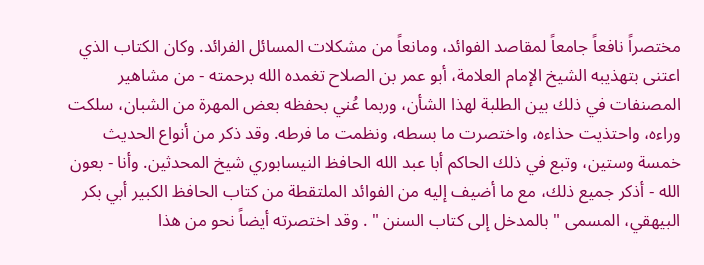مختصراً نافعاً جامعاً لمقاصد الفوائد، ومانعاً من مشكلات المسائل الفرائد. وكان الكتاب الذي اعتنى بتهذيبه الشيخ الإمام العلامة، أبو عمر بن الصلاح تغمده الله برحمته - من مشاهير المصنفات في ذلك بين الطلبة لهذا الشأن، وربما عُني بحفظه بعض المهرة من الشبان، سلكت وراءه، واحتذيت حذاءه، واختصرت ما بسطه، ونظمت ما فرطه. وقد ذكر من أنواع الحديث خمسة وستين، وتبع في ذلك الحاكم أبا عبد الله الحافظ النيسابوري شيخ المحدثين. وأنا - بعون الله - أذكر جميع ذلك، مع ما أضيف إليه من الفوائد الملتقطة من كتاب الحافظ الكبير أبي بكر البيهقي، المسمى " بالمدخل إلى كتاب السنن " . وقد اختصرته أيضاً نحو من هذا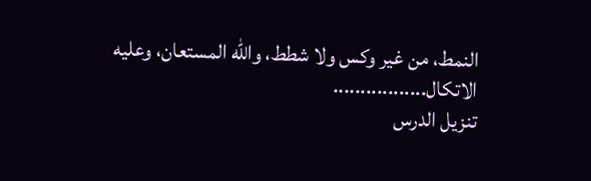النمط، من غير وكس ولا شطط، والله المستعان، وعليه الاتكال.................
تنزيل الدرس